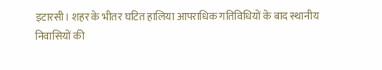इटारसी। शहर के भीतर घटित हालिया आपराधिक गतिविधियों के बाद स्थानीय निवासियों की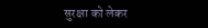सुरक्षा को लेकर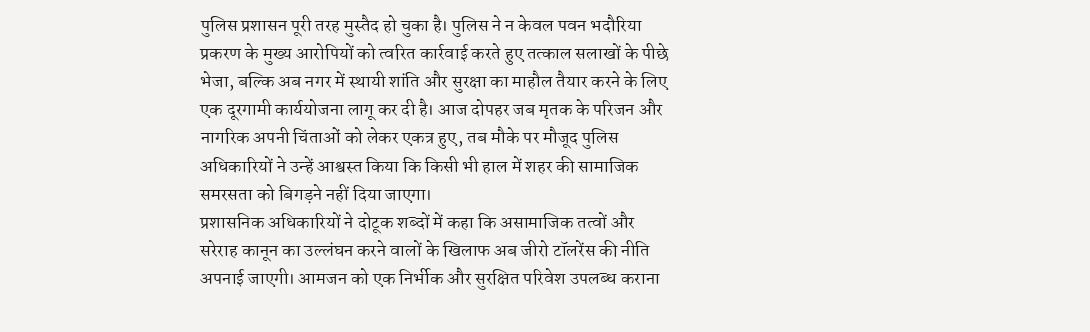पुलिस प्रशासन पूरी तरह मुस्तैद हो चुका है। पुलिस ने न केवल पवन भदौरिया प्रकरण के मुख्य आरोपियों को त्वरित कार्रवाई करते हुए तत्काल सलाखों के पीछे भेजा, बल्कि अब नगर में स्थायी शांति और सुरक्षा का माहौल तैयार करने के लिए एक दूरगामी कार्ययोजना लागू कर दी है। आज दोपहर जब मृतक के परिजन और नागरिक अपनी चिंताओं को लेकर एकत्र हुए, तब मौके पर मौजूद पुलिस अधिकारियों ने उन्हें आश्वस्त किया कि किसी भी हाल में शहर की सामाजिक समरसता को बिगड़ने नहीं दिया जाएगा।
प्रशासनिक अधिकारियों ने दोटूक शब्दों में कहा कि असामाजिक तत्वों और सरेराह कानून का उल्लंघन करने वालों के खिलाफ अब जीरो टॉलरेंस की नीति अपनाई जाएगी। आमजन को एक निर्भीक और सुरक्षित परिवेश उपलब्ध कराना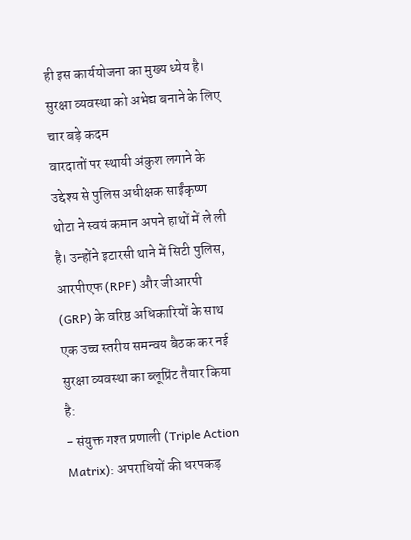ही इस कार्ययोजना का मुख्य ध्येय है।
सुरक्षा व्यवस्था को अभेद्य बनाने के लिए चार बड़े कदम
वारदातों पर स्थायी अंकुश लगाने के उद्देश्य से पुलिस अधीक्षक साईंकृष्ण थोटा ने स्वयं कमान अपने हाथों में ले ली है। उन्होंने इटारसी थाने में सिटी पुलिस, आरपीएफ (RPF) और जीआरपी (GRP) के वरिष्ठ अधिकारियों के साथ एक उच्च स्तरीय समन्वय बैठक कर नई सुरक्षा व्यवस्था का ब्लूप्रिंट तैयार किया है:
- संयुक्त गश्त प्रणाली (Triple Action Matrix): अपराधियों की धरपकड़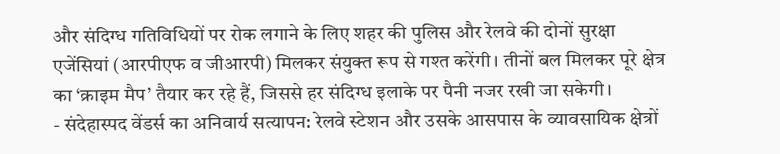और संदिग्ध गतिविधियों पर रोक लगाने के लिए शहर की पुलिस और रेलवे की दोनों सुरक्षा एजेंसियां (आरपीएफ व जीआरपी) मिलकर संयुक्त रूप से गश्त करेंगी। तीनों बल मिलकर पूरे क्षेत्र का ‘क्राइम मैप’ तैयार कर रहे हैं, जिससे हर संदिग्ध इलाके पर पैनी नजर रखी जा सकेगी।
- संदेहास्पद वेंडर्स का अनिवार्य सत्यापन: रेलवे स्टेशन और उसके आसपास के व्यावसायिक क्षेत्रों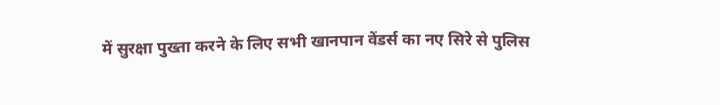में सुरक्षा पुख्ता करने के लिए सभी खानपान वेंडर्स का नए सिरे से पुलिस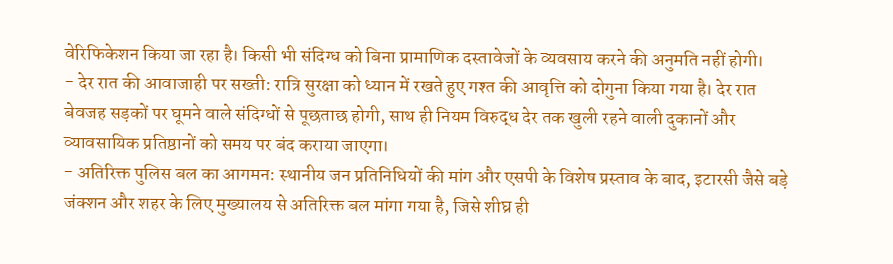वेरिफिकेशन किया जा रहा है। किसी भी संदिग्ध को बिना प्रामाणिक दस्तावेजों के व्यवसाय करने की अनुमति नहीं होगी।
- देर रात की आवाजाही पर सख्ती: रात्रि सुरक्षा को ध्यान में रखते हुए गश्त की आवृत्ति को दोगुना किया गया है। देर रात बेवजह सड़कों पर घूमने वाले संदिग्धों से पूछताछ होगी, साथ ही नियम विरुद्ध देर तक खुली रहने वाली दुकानों और व्यावसायिक प्रतिष्ठानों को समय पर बंद कराया जाएगा।
- अतिरिक्त पुलिस बल का आगमन: स्थानीय जन प्रतिनिधियों की मांग और एसपी के विशेष प्रस्ताव के बाद, इटारसी जैसे बड़े जंक्शन और शहर के लिए मुख्यालय से अतिरिक्त बल मांगा गया है, जिसे शीघ्र ही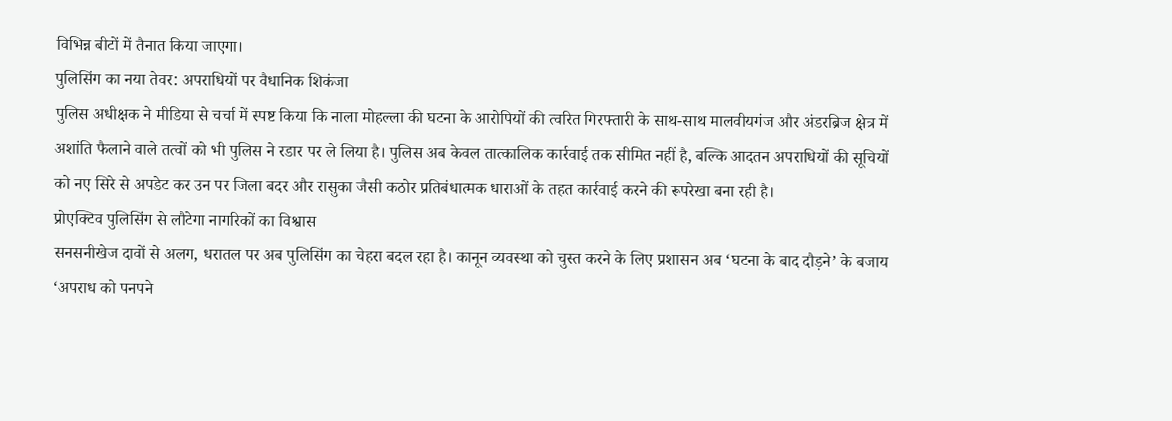विभिन्न बीटों में तैनात किया जाएगा।
पुलिसिंग का नया तेवर: अपराधियों पर वैधानिक शिकंजा
पुलिस अधीक्षक ने मीडिया से चर्चा में स्पष्ट किया कि नाला मोहल्ला की घटना के आरोपियों की त्वरित गिरफ्तारी के साथ-साथ मालवीयगंज और अंडरब्रिज क्षेत्र में अशांति फैलाने वाले तत्वों को भी पुलिस ने रडार पर ले लिया है। पुलिस अब केवल तात्कालिक कार्रवाई तक सीमित नहीं है, बल्कि आदतन अपराधियों की सूचियों को नए सिरे से अपडेट कर उन पर जिला बदर और रासुका जैसी कठोर प्रतिबंधात्मक धाराओं के तहत कार्रवाई करने की रूपरेखा बना रही है।
प्रोएक्टिव पुलिसिंग से लौटेगा नागरिकों का विश्वास
सनसनीखेज दावों से अलग, धरातल पर अब पुलिसिंग का चेहरा बदल रहा है। कानून व्यवस्था को चुस्त करने के लिए प्रशासन अब ‘घटना के बाद दौड़ने’ के बजाय ‘अपराध को पनपने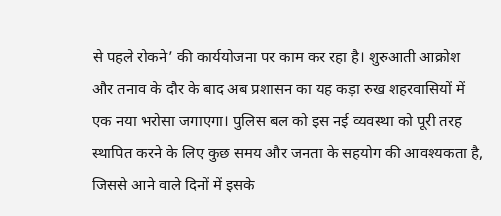से पहले रोकने’ की कार्ययोजना पर काम कर रहा है। शुरुआती आक्रोश और तनाव के दौर के बाद अब प्रशासन का यह कड़ा रुख शहरवासियों में एक नया भरोसा जगाएगा। पुलिस बल को इस नई व्यवस्था को पूरी तरह स्थापित करने के लिए कुछ समय और जनता के सहयोग की आवश्यकता है, जिससे आने वाले दिनों में इसके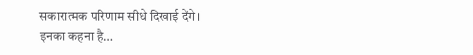सकारात्मक परिणाम सीधे दिखाई देंगे।
इनका कहना है…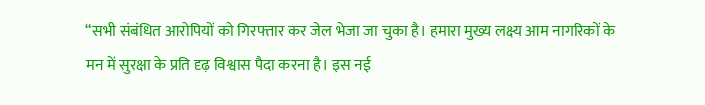“सभी संबंधित आरोपियों को गिरफ्तार कर जेल भेजा जा चुका है। हमारा मुख्य लक्ष्य आम नागरिकों के मन में सुरक्षा के प्रति दृढ़ विश्वास पैदा करना है। इस नई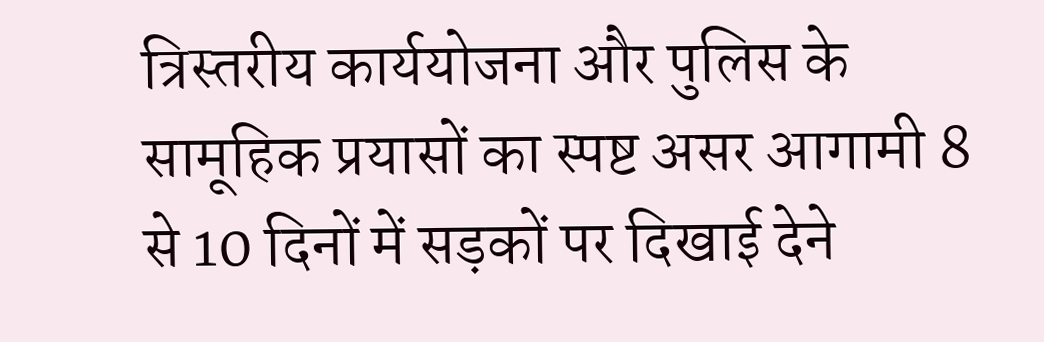त्रिस्तरीय कार्ययोजना और पुलिस के सामूहिक प्रयासों का स्पष्ट असर आगामी 8 से 10 दिनों में सड़कों पर दिखाई देने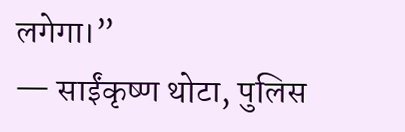लगेगा।”
— साईंकृष्ण थोटा, पुलिस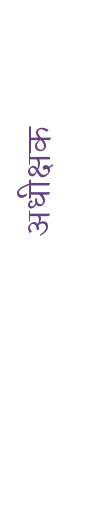अधीक्षक